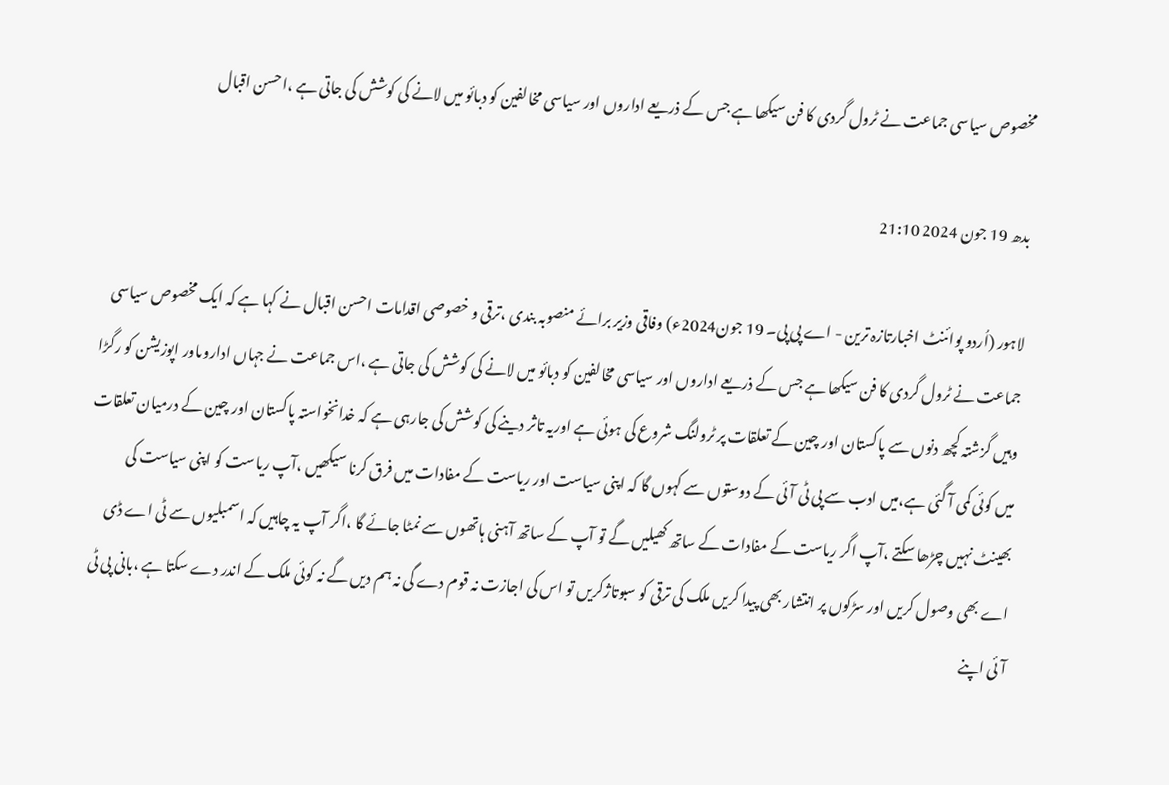مخصوص سیاسی جماعت نے ٹرول گردی کا فن سیکھا ہے جس کے ذریعے اداروں اور سیاسی مخالفین کو دبائو میں لانے کی کوشش کی جاتی ہے ،احسن اقبال

بدھ 19 جون 2024 21:10

لاہور (اُردو پوائنٹ اخبارتازہ ترین - اے پی پی۔ 19 جون2024ء) وفاقی وزیر برائے منصوبہ بندی ،ترقی و خصوصی اقدامات احسن اقبال نے کہا ہے کہ ایک مخصوص سیاسی جماعت نے ٹرول گردی کا فن سیکھا ہے جس کے ذریعے اداروں اور سیاسی مخالفین کو دبائو میں لانے کی کوشش کی جاتی ہے ،اس جماعت نے جہاں اداروںاور اپوزیشن کو رگڑا وہیں گزشتہ کچھ دنوں سے پاکستان اور چین کے تعلقات پر ٹرولنگ شروع کی ہوئی ہے اوریہ تاثر دینے کی کوشش کی جارہی ہے کہ خدانخواستہ پاکستان اور چین کے درمیان تعلقات میں کوئی کمی آ گئی ہے،میں ادب سے پی ٹی آئی کے دوستوں سے کہوں گا کہ اپنی سیاست اور ریاست کے مفادات میں فرق کرنا سیکھیں ،آپ ریاست کو اپنی سیاست کی بھینٹ نہیں چڑھا سکتے ،آپ اگر ریاست کے مفادات کے ساتھ کھیلیں گے تو آپ کے ساتھ آہنی ہاتھوں سے نمٹا جائے گا ،اگر آپ یہ چاہیں کہ اسمبلیوں سے ٹی اے ڈی اے بھی وصول کریں اور سڑکوں پر انتشار بھی پیدا کریں ملک کی ترقی کو سبوتاژکریں تو اس کی اجازت نہ قوم دے گی نہ ہم دیں گے نہ کوئی ملک کے اندر دے سکتا ہے ،بانی پی ٹی آئی اپنے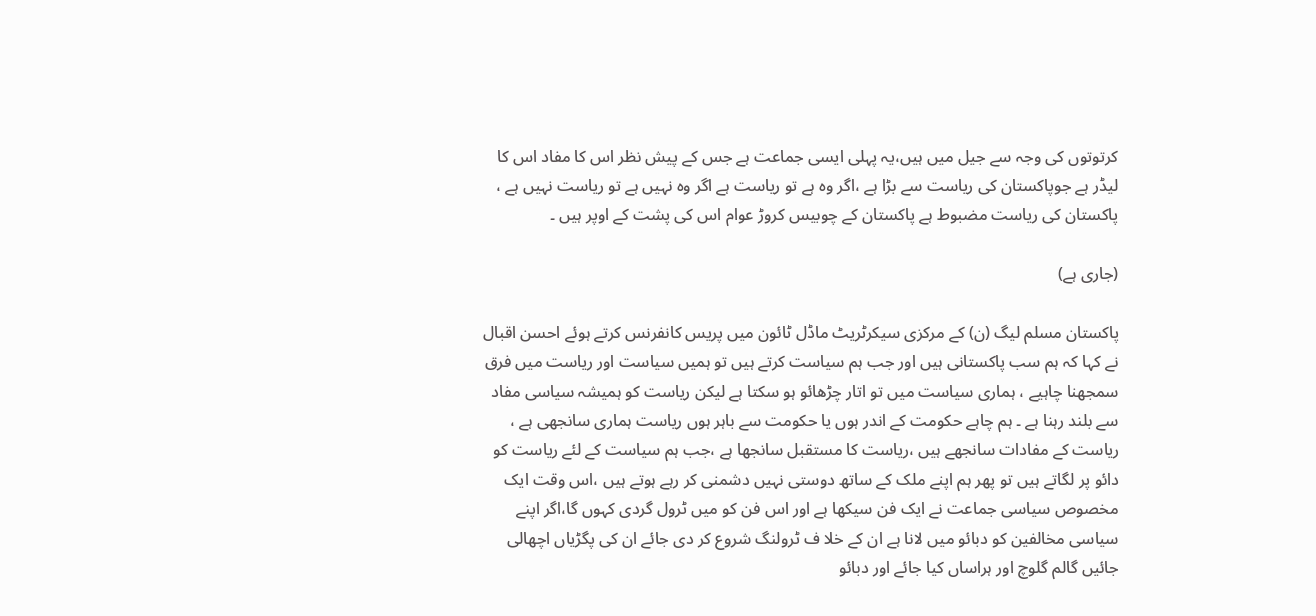کرتوتوں کی وجہ سے جیل میں ہیں،یہ پہلی ایسی جماعت ہے جس کے پیش نظر اس کا مفاد اس کا لیڈر ہے جوپاکستان کی ریاست سے بڑا ہے ،اگر وہ ہے تو ریاست ہے اگر وہ نہیں ہے تو ریاست نہیں ہے ، پاکستان کی ریاست مضبوط ہے پاکستان کے چوبیس کروڑ عوام اس کی پشت کے اوپر ہیں ۔

(جاری ہے)

پاکستان مسلم لیگ (ن) کے مرکزی سیکرٹریٹ ماڈل ٹائون میں پریس کانفرنس کرتے ہوئے احسن اقبال نے کہا کہ ہم سب پاکستانی ہیں اور جب ہم سیاست کرتے ہیں تو ہمیں سیاست اور ریاست میں فرق سمجھنا چاہیے ، ہماری سیاست میں تو اتار چڑھائو ہو سکتا ہے لیکن ریاست کو ہمیشہ سیاسی مفاد سے بلند رہنا ہے ۔ ہم چاہے حکومت کے اندر ہوں یا حکومت سے باہر ہوں ریاست ہماری سانجھی ہے ، ریاست کے مفادات سانجھے ہیں ،ریاست کا مستقبل سانجھا ہے ،جب ہم سیاست کے لئے ریاست کو دائو پر لگاتے ہیں تو پھر ہم اپنے ملک کے ساتھ دوستی نہیں دشمنی کر رہے ہوتے ہیں ،اس وقت ایک مخصوص سیاسی جماعت نے ایک فن سیکھا ہے اور اس فن کو میں ٹرول گردی کہوں گا،اگر اپنے سیاسی مخالفین کو دبائو میں لانا ہے ان کے خلا ف ٹرولنگ شروع کر دی جائے ان کی پگڑیاں اچھالی جائیں گالم گلوچ اور ہراساں کیا جائے اور دبائو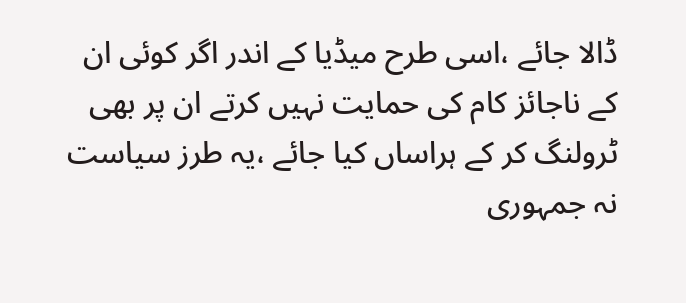ڈالا جائے ،اسی طرح میڈیا کے اندر اگر کوئی ان کے ناجائز کام کی حمایت نہیں کرتے ان پر بھی ٹرولنگ کر کے ہراساں کیا جائے ،یہ طرز سیاست نہ جمہوری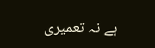ہے نہ تعمیری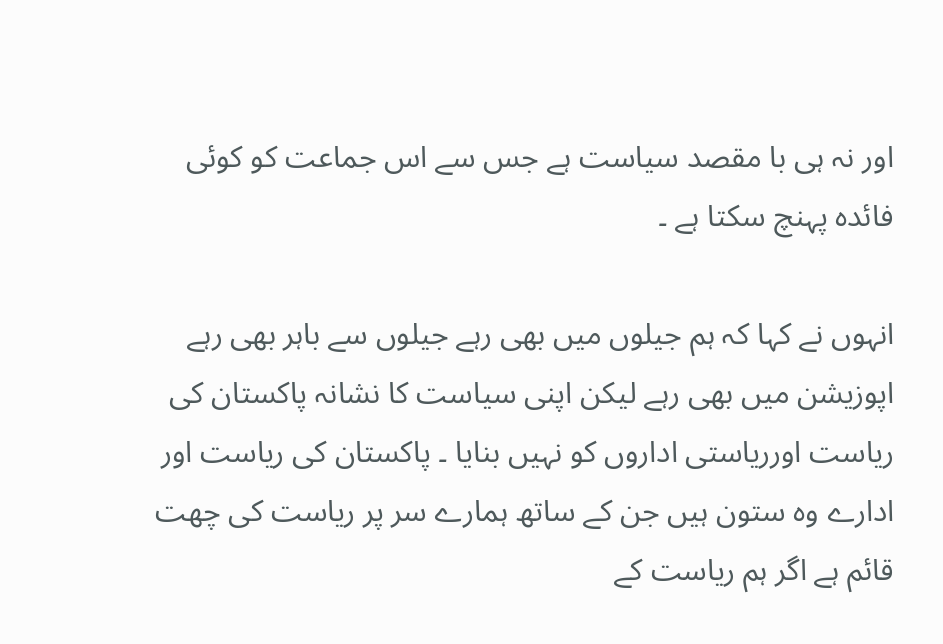اور نہ ہی با مقصد سیاست ہے جس سے اس جماعت کو کوئی فائدہ پہنچ سکتا ہے ۔

انہوں نے کہا کہ ہم جیلوں میں بھی رہے جیلوں سے باہر بھی رہے اپوزیشن میں بھی رہے لیکن اپنی سیاست کا نشانہ پاکستان کی ریاست اورریاستی اداروں کو نہیں بنایا ۔ پاکستان کی ریاست اور ادارے وہ ستون ہیں جن کے ساتھ ہمارے سر پر ریاست کی چھت قائم ہے اگر ہم ریاست کے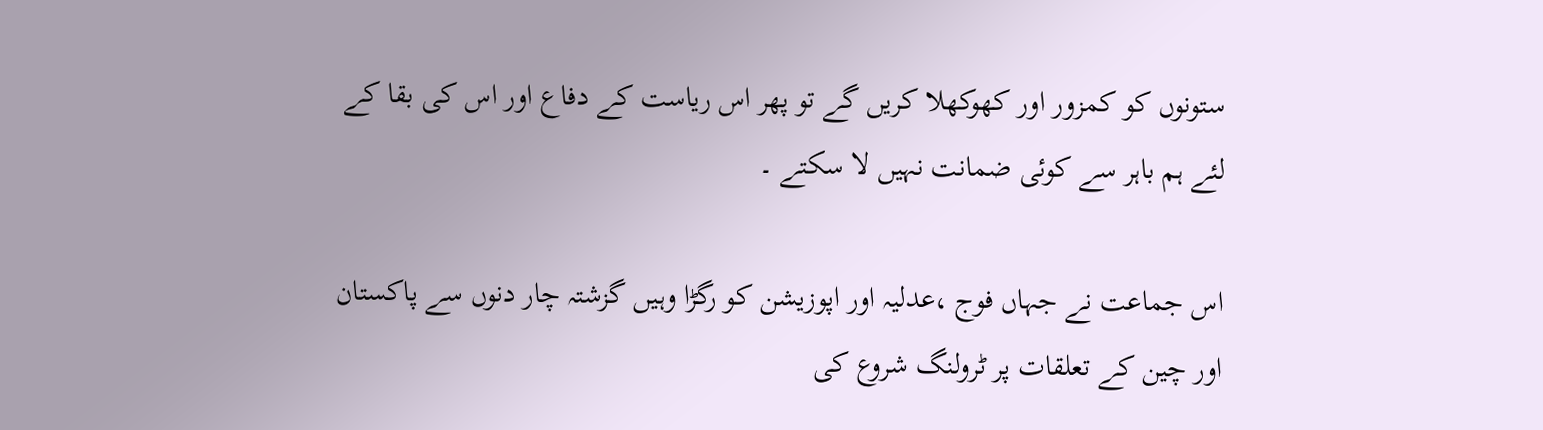ستونوں کو کمزور اور کھوکھلا کریں گے تو پھر اس ریاست کے دفاع اور اس کی بقا کے لئے ہم باہر سے کوئی ضمانت نہیں لا سکتے ۔

اس جماعت نے جہاں فوج ،عدلیہ اور اپوزیشن کو رگڑا وہیں گزشتہ چار دنوں سے پاکستان اور چین کے تعلقات پر ٹرولنگ شروع کی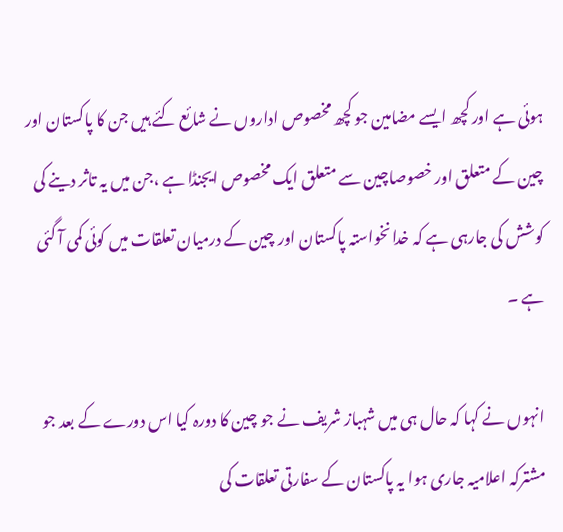ہوئی ہے اور کچھ ایسے مضامین جو کچھ مخصوص اداروں نے شائع کئے ہیں جن کا پاکستان اور چین کے متعلق اور خصوصاچین سے متعلق ایک مخصوص ایجنڈا ہے ،جن میں یہ تاثر دینے کی کوشش کی جارہی ہے کہ خدانخواستہ پاکستان اور چین کے درمیان تعلقات میں کوئی کمی آ گئی ہے ۔

انہوں نے کہا کہ حال ہی میں شہباز شریف نے جو چین کا دورہ کیا اس دورے کے بعد جو مشترکہ اعلامیہ جاری ہوا یہ پاکستان کے سفارتی تعلقات کی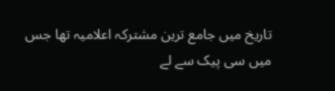تاریخ میں جامع ترین مشترکہ اعلامیہ تھا جس میں سی پیک سے لے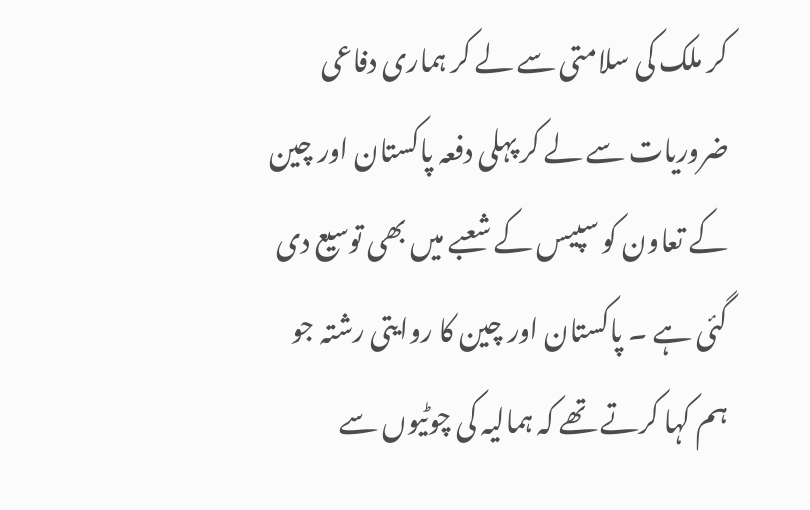کر ملک کی سلامتی سے لے کر ہماری دفاعی ضروریات سے لے کر پہلی دفعہ پاکستان اور چین کے تعاون کو سپیس کے شعبے میں بھی توسیع دی گئی ہے ۔ پاکستان اور چین کا روایتی رشتہ جو ہم کہا کرتے تھے کہ ہمالیہ کی چوٹیوں سے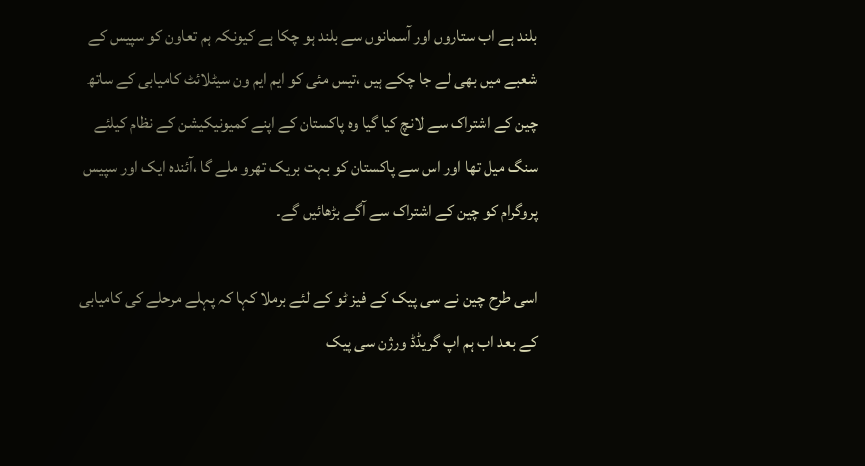بلند ہے اب ستاروں اور آسمانوں سے بلند ہو چکا ہے کیونکہ ہم تعاون کو سپیس کے شعبے میں بھی لے جا چکے ہیں ،تیس مئی کو ایم ایم ون سیٹلائٹ کامیابی کے ساتھ چین کے اشتراک سے لانچ کیا گیا وہ پاکستان کے اپنے کمیونیکیشن کے نظام کیلئے سنگ میل تھا اور اس سے پاکستان کو بہت بریک تھرو ملے گا ،آئندہ ایک اور سپیس پروگرام کو چین کے اشتراک سے آگے بڑھائیں گے۔

اسی طرح چین نے سی پیک کے فیز ٹو کے لئے برملا کہا کہ پہلے مرحلے کی کامیابی کے بعد اب ہم اپ گریڈڈ ورژن سی پیک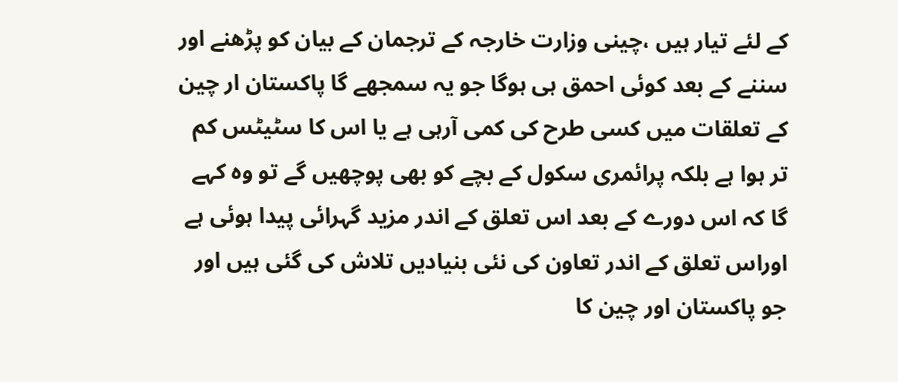کے لئے تیار ہیں ،چینی وزارت خارجہ کے ترجمان کے بیان کو پڑھنے اور سننے کے بعد کوئی احمق ہی ہوگا جو یہ سمجھے گا پاکستان ار چین کے تعلقات میں کسی طرح کی کمی آرہی ہے یا اس کا سٹیٹس کم تر ہوا ہے بلکہ پرائمری سکول کے بچے کو بھی پوچھیں گے تو وہ کہے گا کہ اس دورے کے بعد اس تعلق کے اندر مزید گہرائی پیدا ہوئی ہے اوراس تعلق کے اندر تعاون کی نئی بنیادیں تلاش کی گئی ہیں اور جو پاکستان اور چین کا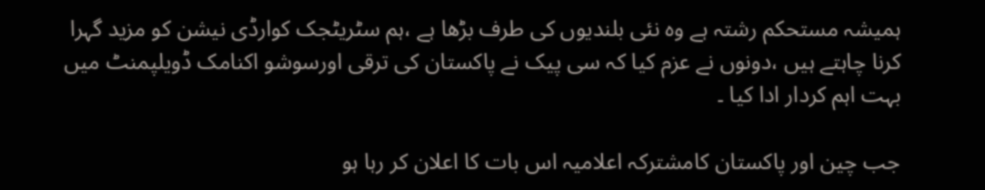ہمیشہ مستحکم رشتہ ہے وہ نئی بلندیوں کی طرف بڑھا ہے ،ہم سٹریٹجک کوارڈی نیشن کو مزید گہرا کرنا چاہتے ہیں ،دونوں نے عزم کیا کہ سی پیک نے پاکستان کی ترقی اورسوشو اکنامک ڈویلپمنٹ میں بہت اہم کردار ادا کیا ۔

جب چین اور پاکستان کامشترکہ اعلامیہ اس بات کا اعلان کر رہا ہو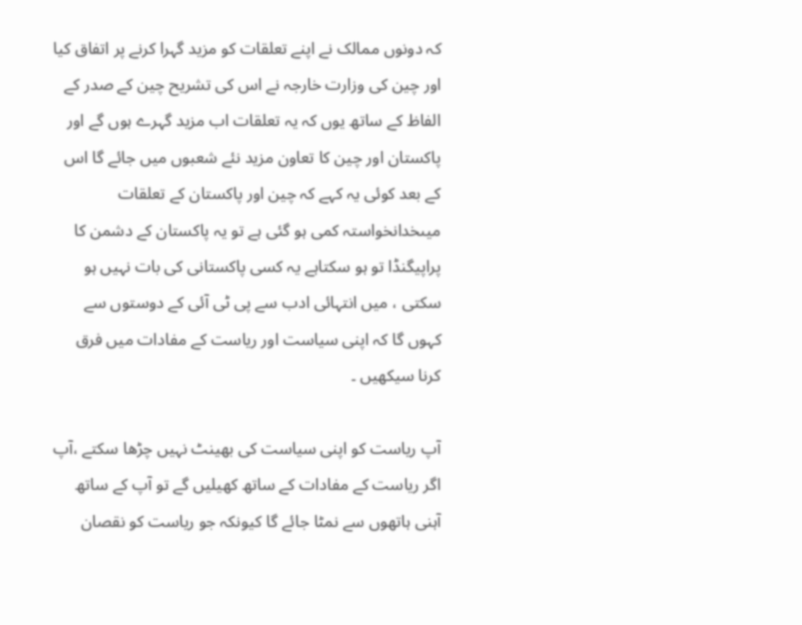کہ دونوں ممالک نے اپنے تعلقات کو مزید گہرا کرنے پر اتفاق کیا اور چین کی وزارت خارجہ نے اس کی تشریح چین کے صدر کے الفاظ کے ساتھ یوں کہ یہ تعلقات اب مزید گہرے ہوں گے اور پاکستان اور چین کا تعاون مزید نئے شعبوں میں جائے گا اس کے بعد کوئی یہ کہے کہ چین اور پاکستان کے تعلقات میںخدانخواستہ کمی ہو گئی ہے تو یہ پاکستان کے دشمن کا پراپیگنڈا تو ہو سکتاہے یہ کسی پاکستانی کی بات نہیں ہو سکتی ، میں انتہائی ادب سے پی ٹی آئی کے دوستوں سے کہوں گا کہ اپنی سیاست اور ریاست کے مفادات میں فرق کرنا سیکھیں ۔

آپ ریاست کو اپنی سیاست کی بھینٹ نہیں چڑھا سکتے ،آپ اگر ریاست کے مفادات کے ساتھ کھیلیں گے تو آپ کے ساتھ آہنی ہاتھوں سے نمٹا جائے گا کیونکہ جو ریاست کو نقصان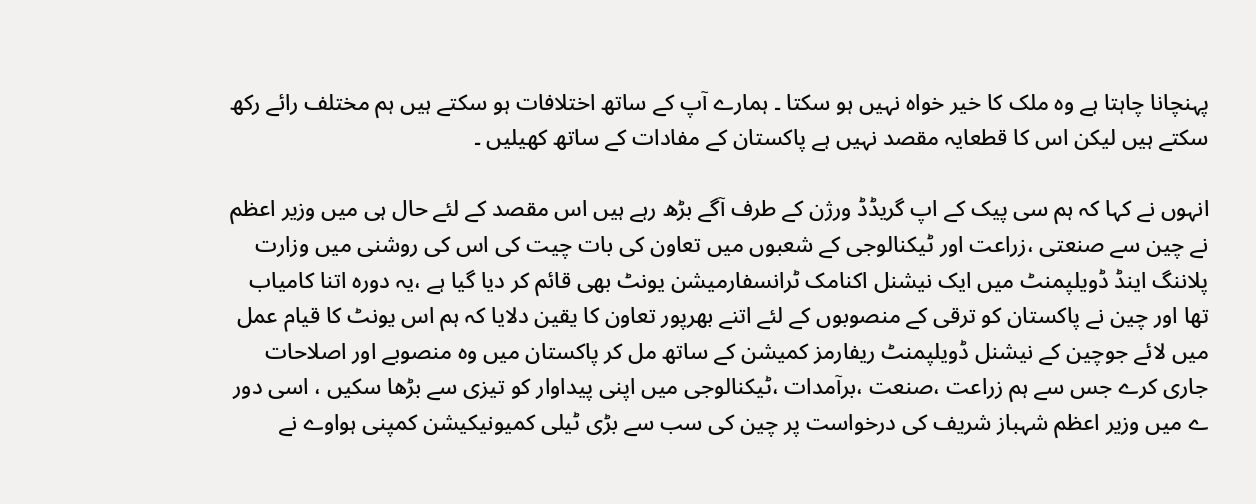پہنچانا چاہتا ہے وہ ملک کا خیر خواہ نہیں ہو سکتا ۔ ہمارے آپ کے ساتھ اختلافات ہو سکتے ہیں ہم مختلف رائے رکھ سکتے ہیں لیکن اس کا قطعایہ مقصد نہیں ہے پاکستان کے مفادات کے ساتھ کھیلیں ۔

انہوں نے کہا کہ ہم سی پیک کے اپ گریڈڈ ورژن کے طرف آگے بڑھ رہے ہیں اس مقصد کے لئے حال ہی میں وزیر اعظم نے چین سے صنعتی ،زراعت اور ٹیکنالوجی کے شعبوں میں تعاون کی بات چیت کی اس کی روشنی میں وزارت پلاننگ اینڈ ڈویلپمنٹ میں ایک نیشنل اکنامک ٹرانسفارمیشن یونٹ بھی قائم کر دیا گیا ہے ،یہ دورہ اتنا کامیاب تھا اور چین نے پاکستان کو ترقی کے منصوبوں کے لئے اتنے بھرپور تعاون کا یقین دلایا کہ ہم اس یونٹ کا قیام عمل میں لائے جوچین کے نیشنل ڈویلپمنٹ ریفارمز کمیشن کے ساتھ مل کر پاکستان میں وہ منصوبے اور اصلاحات جاری کرے جس سے ہم زراعت ،صنعت ،برآمدات ،ٹیکنالوجی میں اپنی پیداوار کو تیزی سے بڑھا سکیں ، اسی دور ے میں وزیر اعظم شہباز شریف کی درخواست پر چین کی سب سے بڑی ٹیلی کمیونیکیشن کمپنی ہواوے نے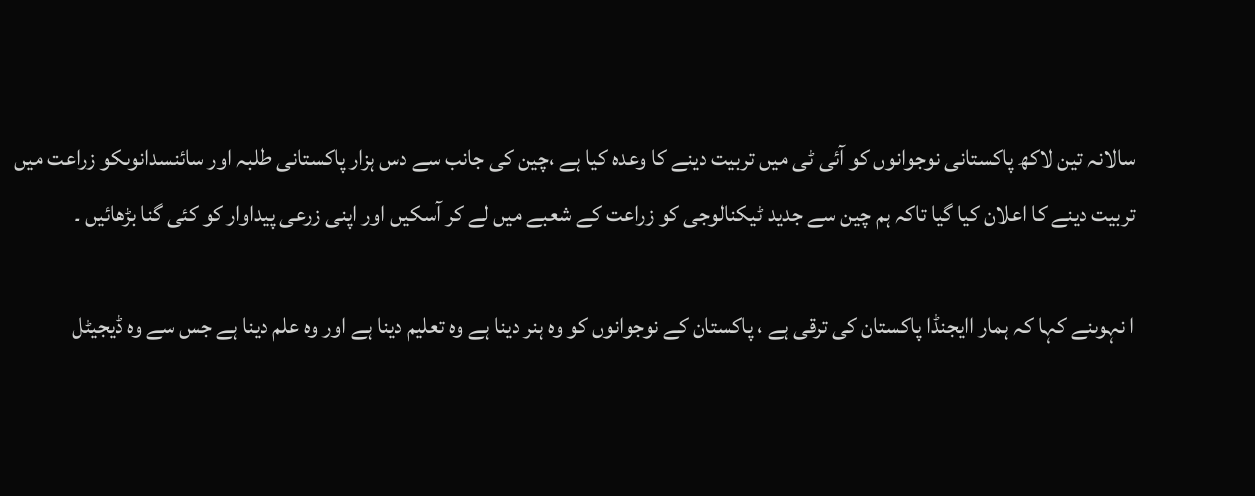سالانہ تین لاکھ پاکستانی نوجوانوں کو آئی ٹی میں تربیت دینے کا وعدہ کیا ہے ،چین کی جانب سے دس ہزار پاکستانی طلبہ اور سائنسدانوںکو زراعت میں تربیت دینے کا اعلان کیا گیا تاکہ ہم چین سے جدید ٹیکنالوجی کو زراعت کے شعبے میں لے کر آسکیں اور اپنی زرعی پیداوار کو کئی گنا بڑھائیں ۔

ا نہوںنے کہا کہ ہمار اایجنڈا پاکستان کی ترقی ہے ، پاکستان کے نوجوانوں کو وہ ہنر دینا ہے وہ تعلیم دینا ہے اور وہ علم دینا ہے جس سے وہ ڈیجیٹل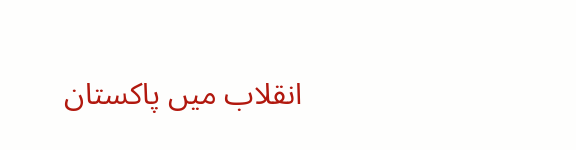انقلاب میں پاکستان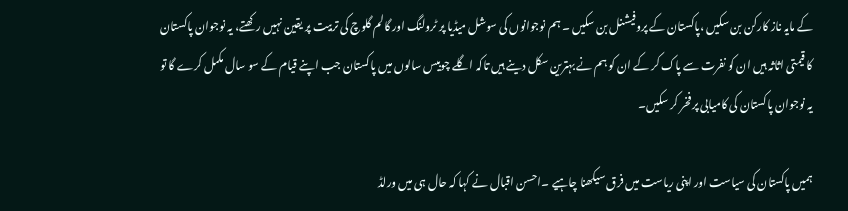کے مایہ ناز کارکن بن سکیں ،پاکستان کے پروفیشنل بن سکیں ۔ ہم نوجوانوں کی سوشل میڈیا پر ٹرولنگ اور گالم گلوچ کی تربیت پر یقین نہیں رکھتے، یہ نوجوان پاکستان کا قیمتی اثاثہ ہیں ان کو نفرت سے پاک کر کے ان کو ہم نے بہترین سکل دینے ہیں تاکہ اگلے چوبیس سالوں میں پاکستان جب اپنے قیام کے سو سال مکمل کرے گا تو یہ نوجوان پاکستان کی کامیابی پر فخر کر سکیں۔

ہمیں پاکستان کی سیاست اور اپنی ریاست میں فرق سیکھنا چاہیے ۔احسن اقبال نے کہا کہ حال ہی میں ورلڈ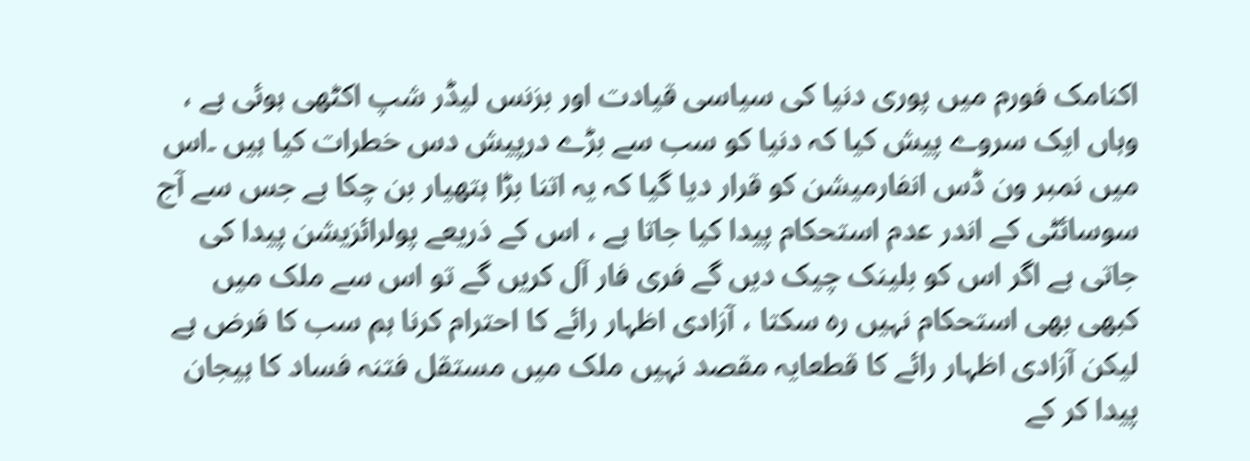اکنامک فورم میں پوری دنیا کی سیاسی قیادت اور بزنس لیڈر شپ اکٹھی ہوئی ہے ، وہاں ایک سروے پیش کیا کہ دنیا کو سب سے بڑے درپیش دس خطرات کیا ہیں ۔اس میں نمبر ون ڈس انفارمیشن کو قرار دیا گیا کہ یہ اتنا بڑا ہتھیار بن چکا ہے جس سے آج سوسائٹی کے اندر عدم استحکام پیدا کیا جاتا ہے ، اس کے ذریعے پولرائزیشن پیدا کی جاتی ہے اگر اس کو بلینک چیک دیں گے فری فار آل کریں گے تو اس سے ملک میں کبھی بھی استحکام نہیں رہ سکتا ، آزادی اظہار رائے کا احترام کرنا ہم سب کا فرض ہے لیکن آزادی اظہار رائے کا قطعایہ مقصد نہیں ملک میں مستقل فتنہ فساد کا ہیجان پیدا کر کے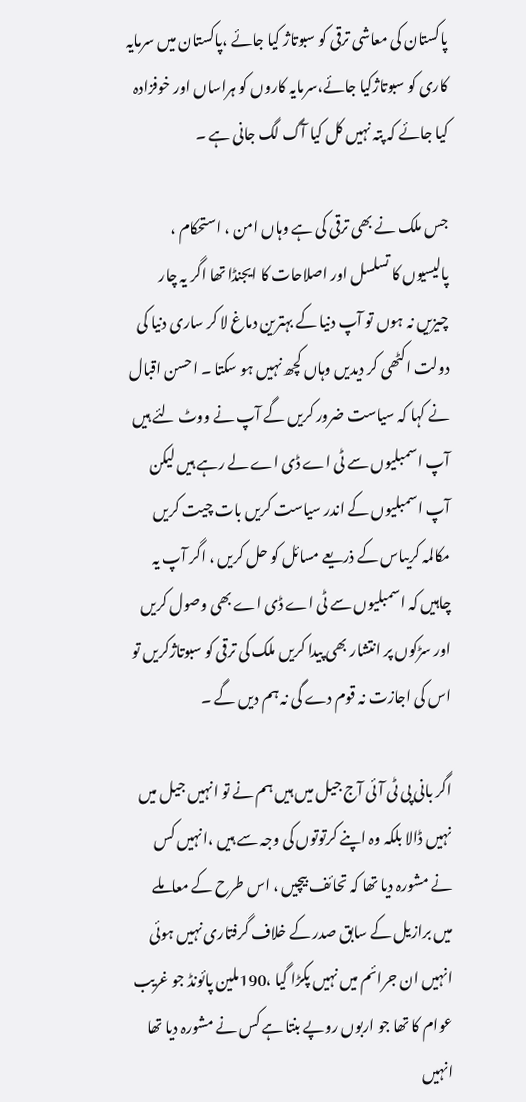پاکستان کی معاشی ترقی کو سبوتاژ کیا جائے ،پاکستان میں سرمایہ کاری کو سبوتاژکیا جائے،سرمایہ کاروں کو ہراساں اور خوفزادہ کیا جائے کہ پتہ نہیں کل کیا آگ لگ جانی ہے ۔

جس ملک نے بھی ترقی کی ہے وہاں امن ، استحکام ، پالیسیوں کا تسلسل اور اصلاحات کا ایجنڈا تھا اگر یہ چار چیزیں نہ ہوں تو آپ دنیا کے بہترین دماغ لا کر ساری دنیا کی دولت اکٹھی کر دیدیں وہاں کچھ نہیں ہو سکتا ۔ احسن اقبال نے کہا کہ سیاست ضرور کریں گے آپ نے ووٹ لئے ہیں آپ اسمبلیوں سے ٹی اے ڈی اے لے رہے ہیں لیکن آپ اسمبلیوں کے اندر سیاست کریں بات چیت کریں مکالمہ کریںاس کے ذریعے مسائل کو حل کریں ، اگر آپ یہ چاہیں کہ اسمبلیوں سے ٹی اے ڈی اے بھی وصول کریں اور سڑکوں پر انتشار بھی پیدا کریں ملک کی ترقی کو سبوتاژکریں تو اس کی اجازت نہ قوم دے گی نہ ہم دیں گے ۔

اگر بانی پی ٹی آئی آج جیل میں ہیں ہم نے تو انہیں جیل میں نہیں ڈالا بلکہ وہ اپنے کرتوتوں کی وجہ سے ہیں ،انہیں کس نے مشورہ دیا تھا کہ تحائف بیچیں ، اس طرح کے معاملے میں برازیل کے سابق صدر کے خلاف گرفتاری نہیں ہوئی انہیں ان جرائم میں نہیں پکڑا گیا ،190ملین پائونڈ جو غریب عوام کا تھا جو اربوں روپے بنتا ہے کس نے مشورہ دیا تھا انہیں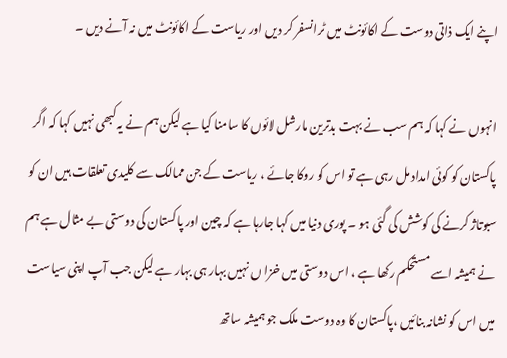اپنے ایک ذاتی دوست کے اکائونٹ میں ٹرانسفر کر دیں اور ریاست کے اکائونٹ میں نہ آنے دیں ۔

انہوں نے کہا کہ ہم سب نے بہت بدترین مارشل لائوں کا سامنا کیا ہے لیکن ہم نے یہ کبھی نہیں کہا کہ اگر پاکستان کو کوئی امداد مل رہی ہے تو اس کو روکا جائے ، ریاست کے جن ممالک سے کلیدی تعلقات ہیں ان کو سبوتاژ کرنے کی کوشش کی گئی ہو ۔ پوری دنیا میں کہا جارہا ہے کہ چین اور پاکستان کی دوستی بے مثال ہے ہم نے ہمیشہ اسے مستحکم رکھا ہے ، اس دوستی میں خزا ں نہیں بہار ہی بہار ہے لیکن جب آپ اپنی سیاست میں اس کو نشانہ بنائیں ،پاکستان کا وہ دوست ملک جو ہمیشہ ساتھ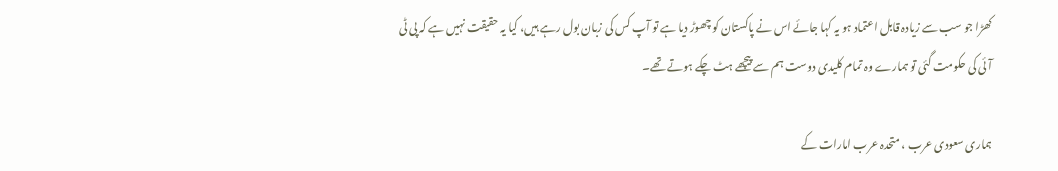کھڑا جو سب سے زیادہ قابل اعتماد ہو یہ کہا جائے اس نے پاکستان کو چھوڑ دیا ہے تو آپ کس کی زبان بول رہے ہیں، کیا یہ حقیقت نہیں ہے کہ پی ٹی آئی کی حکومت گئی تو ہمارے وہ تمام کلیدی دوست ہم سے پیچھے ہٹ چکے ہوتے تھے۔

ہماری سعودی عرب ، متحدہ عرب امارات کے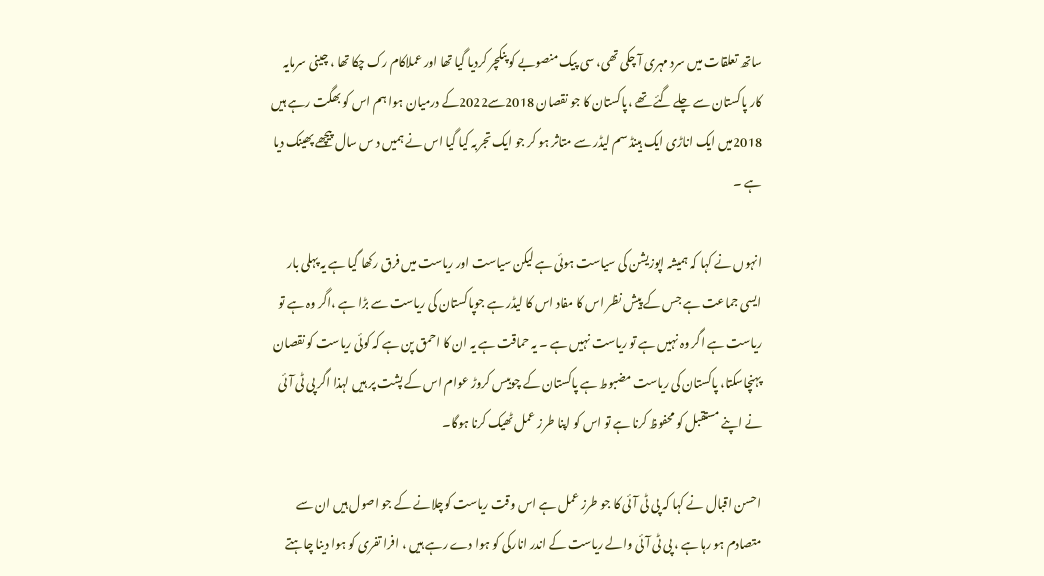ساتھ تعلقات میں سرد مہری آ چکی تھی، سی پیک منصوبے کو پنکچر کردیا گیا تھا اور عملاکام رک چکا تھا ، چینی سرمایہ کار پاکستان سے چلے گئے تھے ،پاکستان کا جو نقصان 2018سے2022کے درمیان ہوا ہم اس کو بھگت رہے ہیں 2018میں ایک اناڑی ایک ہینڈ سم لیڈر سے متاثر ہو کر جو ایک تجربہ کیا گیا اس نے ہمیں د س سال پیچھے پھینک دیا ہے ۔

انہوں نے کہا کہ ہمیشہ اپوزیشن کی سیاست ہوئی ہے لیکن سیاست اور ریاست میں فرق رکھا گیا ہے یہ پہلی بار ایسی جماعت ہے جس کے پیش نظر اس کا مفاد اس کا لیڈر ہے جوپاکستان کی ریاست سے بڑا ہے ،اگر وہ ہے تو ریاست ہے اگر وہ نہیں ہے تو ریاست نہیں ہے ۔ یہ حماقت ہے یہ ان کا احمق پن ہے کہ کوئی ریاست کو نقصان پہنچاسکتا، پاکستان کی ریاست مضبوط ہے پاکستان کے چوبیس کروڑ عوام اس کے پشت پر ہیں لہذا اگر پی ٹی آئی نے اپنے مستقبل کو محفوظ کرنا ہے تو اس کو اپنا طرز عمل ٹھیک کرنا ہوگا۔

احسن اقبال نے کہا کہ پی ٹی آئی کا جو طرز عمل ہے اس وقت ریاست کوچلانے کے جو اصول ہیں ان سے متصادم ہو رہا ہے ، پی ٹی آئی والے ریاست کے اندر انارکی کو ہوا دے رہے ہیں ، افرا تفری کو ہوا دینا چاہتے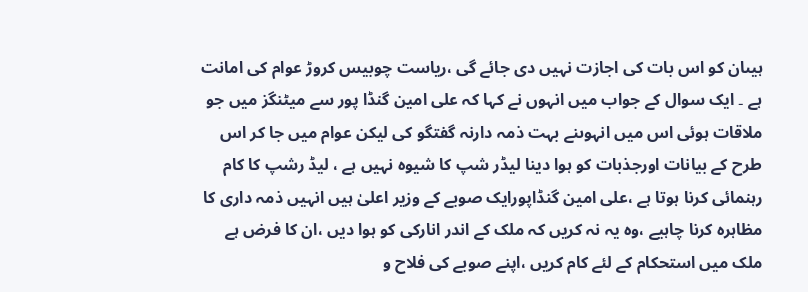ہیںان کو اس بات کی اجازت نہیں دی جائے گی ،ریاست چوبیس کروڑ عوام کی امانت ہے ۔ ایک سوال کے جواب میں انہوں نے کہا کہ علی امین گنڈا پور سے میٹنگز میں جو ملاقات ہوئی اس میں انہوںنے بہت ذمہ دارنہ گفتگو کی لیکن عوام میں جا کر اس طرح کے بیانات اورجذبات کو ہوا دینا لیڈر شپ کا شیوہ نہیں ہے ، لیڈ رشپ کا کام رہنمائی کرنا ہوتا ہے ،علی امین گنڈاپورایک صوبے کے وزیر اعلیٰ ہیں انہیں ذمہ داری کا مظاہرہ کرنا چاہیے ،وہ یہ نہ کریں کہ ملک کے اندر انارکی کو ہوا دیں ،ان کا فرض ہے ملک میں استحکام کے لئے کام کریں ،اپنے صوبے کی فلاح و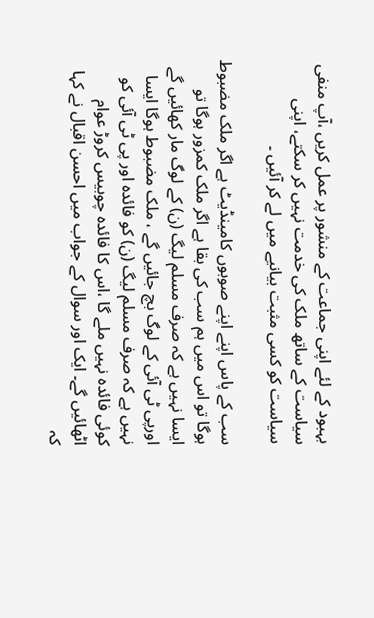بہبود کے لئے اپنی جماعت کے منشور پر عمل کریں ،آپ منفی سیاست کے ساتھ ملک کی خدمت نہیں کر سکتے، اپنی سیاست کو کسی مثبت بیانیے میں لے کر آئیں ۔

سب کے پاس اپنے اپنے صوبوں کامینڈیٹ ہے اگر ملک مضبوط ہوگا تو اس میں ہم سب کی بقا ہے اگر ملک کمزور ہوگا تو ایسا نہیں ہے کہ صرف مسلم لیگ (ن) کے لوگ مار کھائیں گے اورپی ٹی آئی کے لوگ بچ جائیں گے ، ملک مضبوط ہوگا ایسا نہیں ہے کہ صرف مسلم لیگ (ن) کو فائدہ اور پی ٹی آئی کو کوئی فائدہ نہیں ملے گا ،اس کا فائدہ چوبیس کروڑ عوام اٹھائیں گے۔ ایک اور سوال کے جواب میں احسن اقبال نے کہا کہ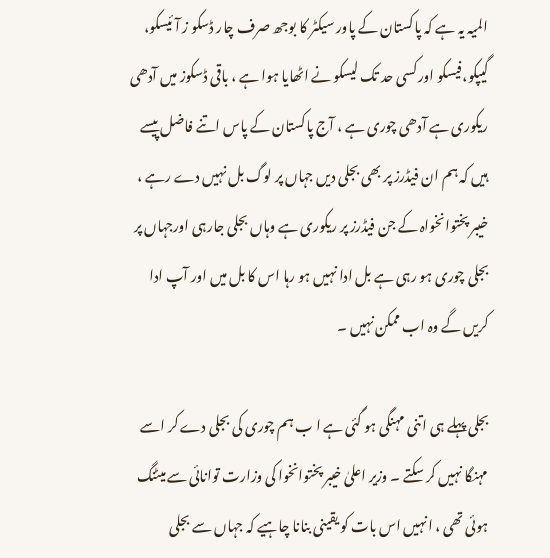المیہ یہ ہے کہ پاکستان کے پاور سیکٹر کا بوجھ صرف چار ڈسکو ز آئیسکو، گیپکو،فیسکو اور کسی حد تک لیسکو نے اٹھایا ہوا ہے ، باقی ڈسکوز میں آدھی ریکوری ہے آدھی چوری ہے ، آج پاکستان کے پاس اتنے فاضل پیسے ہیں کہ ہم ان فیڈرز پر بھی بجلی دیں جہاں پر لوگ بل نہیں دے رہے ، خیبر پختوانخواہ کے جن فیڈرز پر ریکوری ہے وہاں بجلی جارہی اورجہاں پر بجلی چوری ہو رہی ہے بل ادا نہیں ہو رہا اس کا بل میں اور آپ ادا کریں گے وہ اب ممکن نہیں ۔

بجلی پہلے ہی اتنی مہنگی ہو گئی ہے ا ب ہم چوری کی بجلی دے کر اسے مہنگا نہیں کر سکتے ۔ وزیر اعلیٰ خیبر پختوانخوا کی وزارت توانائی سے میٹنگ ہوئی تھی ، انہیں اس بات کو یقینی بنانا چاہیے کہ جہاں سے بجلی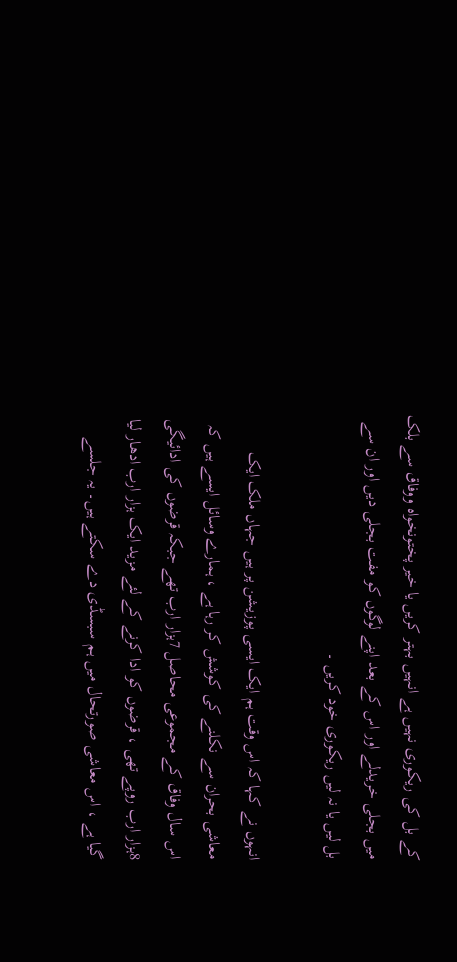کے بل کی ریکوری نہیں ہے انہیں بہتر کریں یا خیر پختونخواہ ووفاق سے بلک میں بجلی خریدلے اور اس کے بعد اپنے لوگوں کو مفت بجلی دیں اور ان سے بل لیں یا نہ لیں ریکوری خود کریں ۔

انہوں نے کہا کہ اس وقت ہم ایک ایسی پوزیشن پر ہیں جہاں ملک ایک معاشی بحران سے نکلنے کی کوشش کر رہا ہے ، ہمارے وسائل ایسے ہیں کہ اس سال وفاق کے مجموعی محاصل 7ہزار ارب تھے جبکہ قرضوں کی ادائیگی 8ہزار ارب روپے تھی ، قرضوں کو ادا کرنے کے لئے مزید ایک ہزار ارب ادھار لیا گیا ہے ، اس معاشی صورتحال میں ہم سبسڈی دے سکتے ہیں۔ یہ جلسے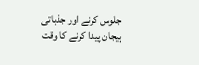جلوس کرنے اور جذباتی ہیجان پیدا کرنے کا وقت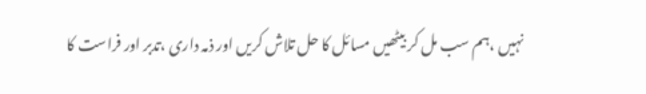نہیں ،ہم سب مل کر بیٹھیں مسائل کا حل تلاش کریں اور ذمہ داری ،تدبر اور فراست کا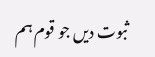ثبوت دیں جو قوم ہم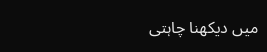میں دیکھنا چاہتی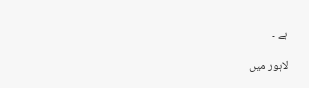ہے ۔

لاہور میں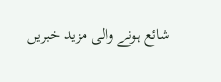شائع ہونے والی مزید خبریں